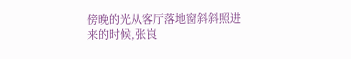傍晚的光从客厅落地窗斜斜照进来的时候,张峎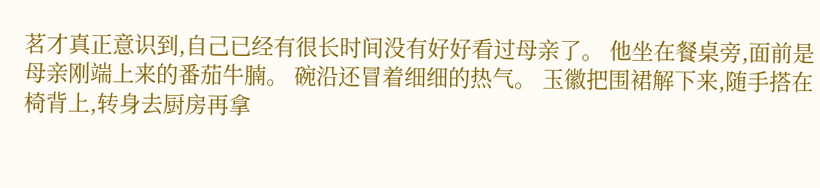茗才真正意识到,自己已经有很长时间没有好好看过母亲了。 他坐在餐桌旁,面前是母亲刚端上来的番茄牛腩。 碗沿还冒着细细的热气。 玉徽把围裙解下来,随手搭在椅背上,转身去厨房再拿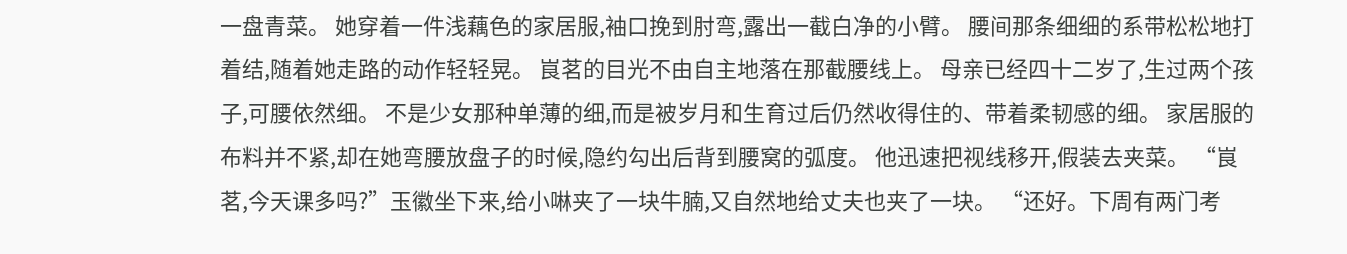一盘青菜。 她穿着一件浅藕色的家居服,袖口挽到肘弯,露出一截白净的小臂。 腰间那条细细的系带松松地打着结,随着她走路的动作轻轻晃。 峎茗的目光不由自主地落在那截腰线上。 母亲已经四十二岁了,生过两个孩子,可腰依然细。 不是少女那种单薄的细,而是被岁月和生育过后仍然收得住的、带着柔韧感的细。 家居服的布料并不紧,却在她弯腰放盘子的时候,隐约勾出后背到腰窝的弧度。 他迅速把视线移开,假装去夹菜。 “峎茗,今天课多吗?”玉徽坐下来,给小啉夹了一块牛腩,又自然地给丈夫也夹了一块。 “还好。下周有两门考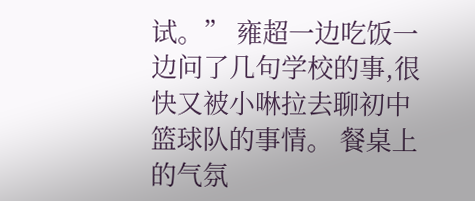试。” 雍超一边吃饭一边问了几句学校的事,很快又被小啉拉去聊初中篮球队的事情。 餐桌上的气氛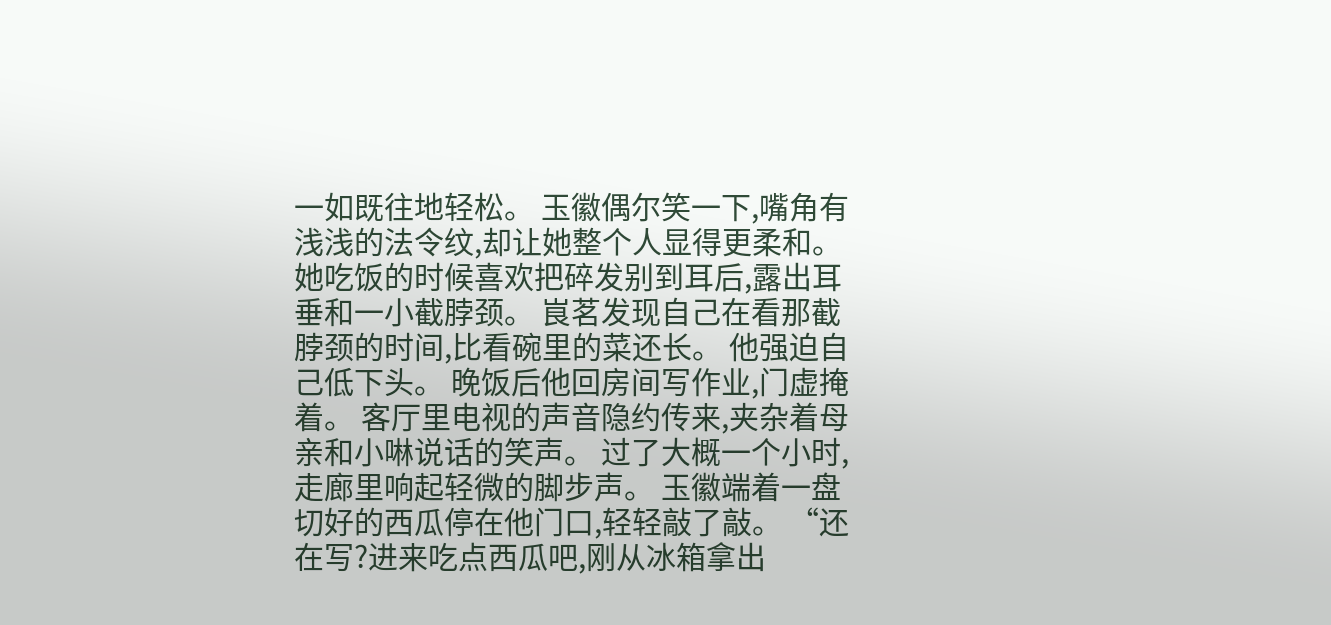一如既往地轻松。 玉徽偶尔笑一下,嘴角有浅浅的法令纹,却让她整个人显得更柔和。 她吃饭的时候喜欢把碎发别到耳后,露出耳垂和一小截脖颈。 峎茗发现自己在看那截脖颈的时间,比看碗里的菜还长。 他强迫自己低下头。 晚饭后他回房间写作业,门虚掩着。 客厅里电视的声音隐约传来,夹杂着母亲和小啉说话的笑声。 过了大概一个小时,走廊里响起轻微的脚步声。 玉徽端着一盘切好的西瓜停在他门口,轻轻敲了敲。 “还在写?进来吃点西瓜吧,刚从冰箱拿出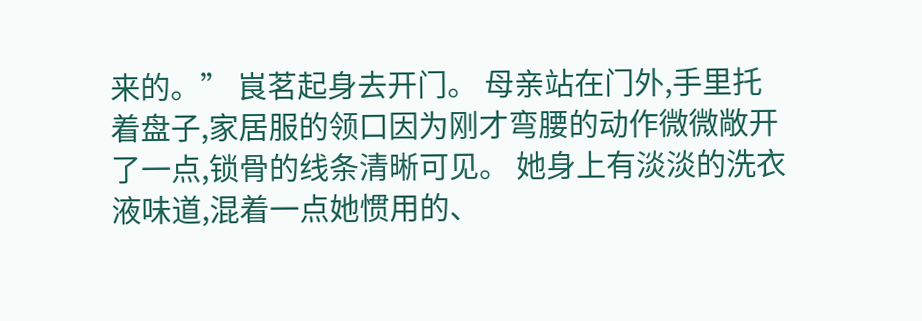来的。” 峎茗起身去开门。 母亲站在门外,手里托着盘子,家居服的领口因为刚才弯腰的动作微微敞开了一点,锁骨的线条清晰可见。 她身上有淡淡的洗衣液味道,混着一点她惯用的、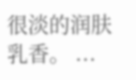很淡的润肤乳香。 ...